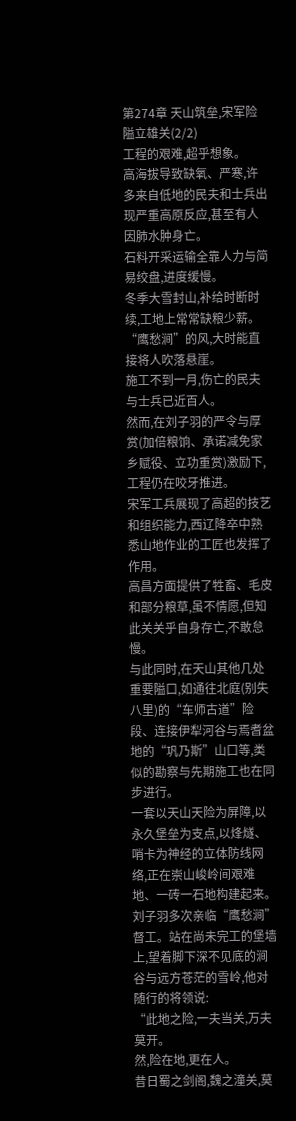第274章 天山筑垒,宋军险隘立雄关(2/2)
工程的艰难,超乎想象。
高海拔导致缺氧、严寒,许多来自低地的民夫和士兵出现严重高原反应,甚至有人因肺水肿身亡。
石料开采运输全靠人力与简易绞盘,进度缓慢。
冬季大雪封山,补给时断时续,工地上常常缺粮少薪。
“鹰愁涧”的风,大时能直接将人吹落悬崖。
施工不到一月,伤亡的民夫与士兵已近百人。
然而,在刘子羽的严令与厚赏(加倍粮饷、承诺减免家乡赋役、立功重赏)激励下,工程仍在咬牙推进。
宋军工兵展现了高超的技艺和组织能力,西辽降卒中熟悉山地作业的工匠也发挥了作用。
高昌方面提供了牲畜、毛皮和部分粮草,虽不情愿,但知此关关乎自身存亡,不敢怠慢。
与此同时,在天山其他几处重要隘口,如通往北庭(别失八里)的“车师古道”险段、连接伊犁河谷与焉耆盆地的“巩乃斯”山口等,类似的勘察与先期施工也在同步进行。
一套以天山天险为屏障,以永久堡垒为支点,以烽燧、哨卡为神经的立体防线网络,正在崇山峻岭间艰难地、一砖一石地构建起来。
刘子羽多次亲临“鹰愁涧”督工。站在尚未完工的堡墙上,望着脚下深不见底的涧谷与远方苍茫的雪岭,他对随行的将领说:
“此地之险,一夫当关,万夫莫开。
然,险在地,更在人。
昔日蜀之剑阁,魏之潼关,莫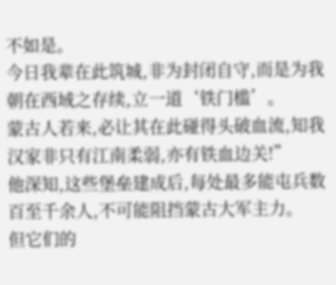不如是。
今日我辈在此筑城,非为封闭自守,而是为我朝在西域之存续,立一道‘铁门槛’。
蒙古人若来,必让其在此碰得头破血流,知我汉家非只有江南柔弱,亦有铁血边关!”
他深知,这些堡垒建成后,每处最多能屯兵数百至千余人,不可能阻挡蒙古大军主力。
但它们的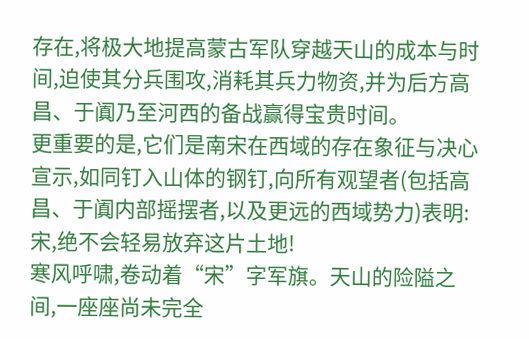存在,将极大地提高蒙古军队穿越天山的成本与时间,迫使其分兵围攻,消耗其兵力物资,并为后方高昌、于阗乃至河西的备战赢得宝贵时间。
更重要的是,它们是南宋在西域的存在象征与决心宣示,如同钉入山体的钢钉,向所有观望者(包括高昌、于阗内部摇摆者,以及更远的西域势力)表明:宋,绝不会轻易放弃这片土地!
寒风呼啸,卷动着“宋”字军旗。天山的险隘之间,一座座尚未完全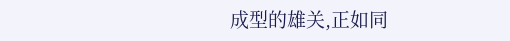成型的雄关,正如同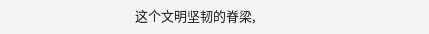这个文明坚韧的脊梁,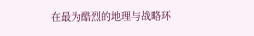在最为酷烈的地理与战略环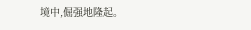境中,倔强地隆起。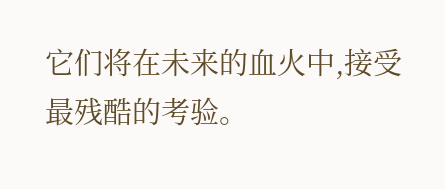它们将在未来的血火中,接受最残酷的考验。